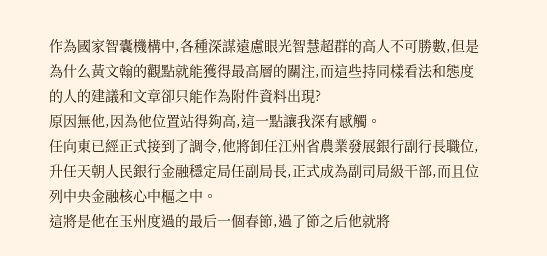作為國家智囊機構中,各種深謀遠慮眼光智慧超群的高人不可勝數,但是為什么黃文翰的觀點就能獲得最高層的關注,而這些持同樣看法和態度的人的建議和文章卻只能作為附件資料出現?
原因無他,因為他位置站得夠高,這一點讓我深有感觸。
任向東已經正式接到了調令,他將卸任江州省農業發展銀行副行長職位,升任天朝人民銀行金融穩定局任副局長,正式成為副司局級干部,而且位列中央金融核心中樞之中。
這將是他在玉州度過的最后一個春節,過了節之后他就將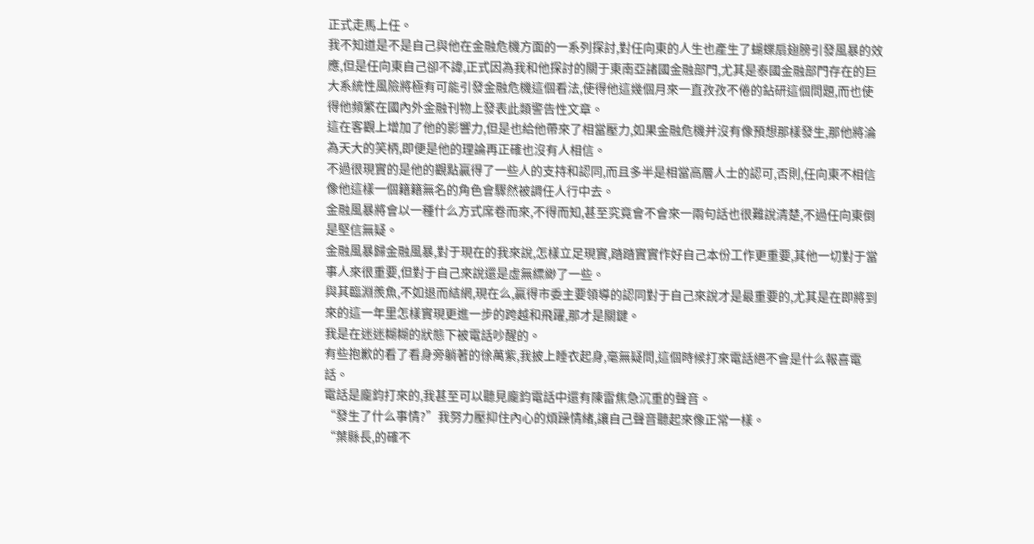正式走馬上任。
我不知道是不是自己與他在金融危機方面的一系列探討,對任向東的人生也產生了蝴蝶扇翅膀引發風暴的效應,但是任向東自己卻不諱,正式因為我和他探討的關于東南亞諸國金融部門,尤其是泰國金融部門存在的巨大系統性風險將極有可能引發金融危機這個看法,使得他這幾個月來一直孜孜不倦的鉆研這個問題,而也使得他頻繁在國內外金融刊物上發表此類警告性文章。
這在客觀上增加了他的影響力,但是也給他帶來了相當壓力,如果金融危機并沒有像預想那樣發生,那他將淪為天大的笑柄,即便是他的理論再正確也沒有人相信。
不過很現實的是他的觀點贏得了一些人的支持和認同,而且多半是相當高層人士的認可,否則,任向東不相信像他這樣一個籍籍無名的角色會驟然被調任人行中去。
金融風暴將會以一種什么方式席卷而來,不得而知,甚至究竟會不會來一兩句話也很難說清楚,不過任向東倒是堅信無疑。
金融風暴歸金融風暴,對于現在的我來說,怎樣立足現實,踏踏實實作好自己本份工作更重要,其他一切對于當事人來很重要,但對于自己來說還是虛無縹緲了一些。
與其臨淵羨魚,不如退而結網,現在么,贏得市委主要領導的認同對于自己來說才是最重要的,尤其是在即將到來的這一年里怎樣實現更進一步的跨越和飛躍,那才是關鍵。
我是在迷迷糊糊的狀態下被電話吵醒的。
有些抱歉的看了看身旁躺著的徐萬紫,我披上睡衣起身,毫無疑問,這個時候打來電話絕不會是什么報喜電話。
電話是龐鈞打來的,我甚至可以聽見龐鈞電話中還有陳雷焦急沉重的聲音。
“發生了什么事情?”我努力壓抑住內心的煩躁情緒,讓自己聲音聽起來像正常一樣。
“葉縣長,的確不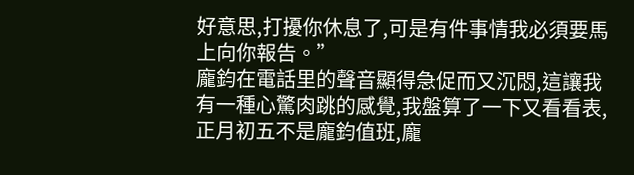好意思,打擾你休息了,可是有件事情我必須要馬上向你報告。”
龐鈞在電話里的聲音顯得急促而又沉悶,這讓我有一種心驚肉跳的感覺,我盤算了一下又看看表,正月初五不是龐鈞值班,龐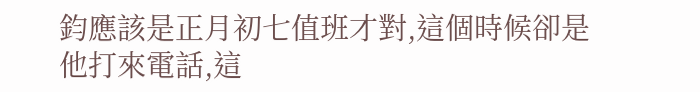鈞應該是正月初七值班才對,這個時候卻是他打來電話,這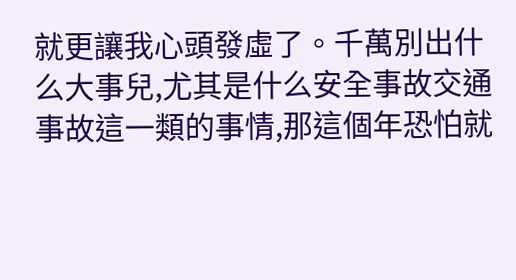就更讓我心頭發虛了。千萬別出什么大事兒,尤其是什么安全事故交通事故這一類的事情,那這個年恐怕就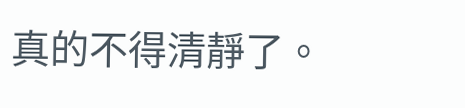真的不得清靜了。